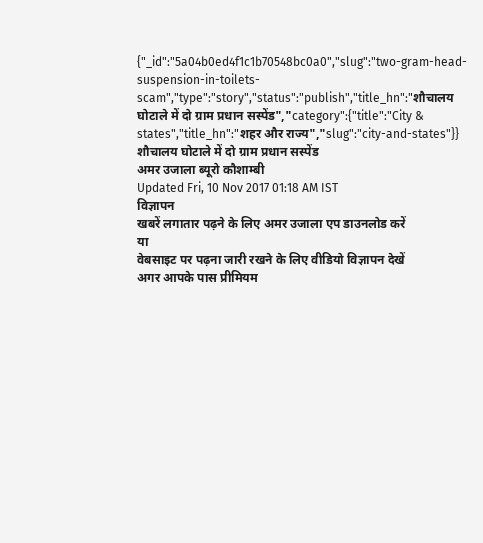{"_id":"5a04b0ed4f1c1b70548bc0a0","slug":"two-gram-head-suspension-in-toilets-scam","type":"story","status":"publish","title_hn":"शौचालय घोटाले में दो ग्राम प्रधान सस्पेंड","category":{"title":"City & states","title_hn":"शहर और राज्य","slug":"city-and-states"}}
शौचालय घोटाले में दो ग्राम प्रधान सस्पेंड
अमर उजाला ब्यूरो कौशाम्बी
Updated Fri, 10 Nov 2017 01:18 AM IST
विज्ञापन
खबरें लगातार पढ़ने के लिए अमर उजाला एप डाउनलोड करें
या
वेबसाइट पर पढ़ना जारी रखने के लिए वीडियो विज्ञापन देखें
अगर आपके पास प्रीमियम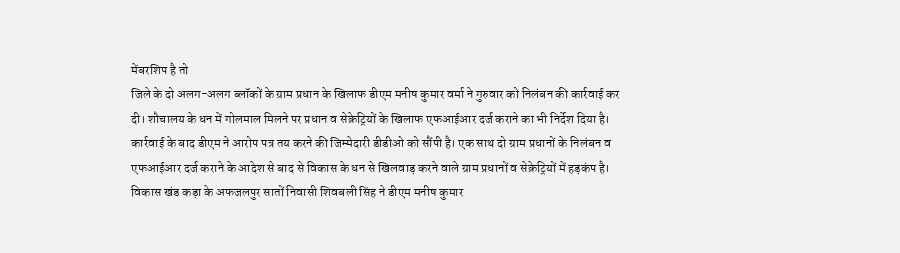मेंबरशिप है तो
जिले के दो अलग-अलग ब्लॉकों के ग्राम प्रधान के खिलाफ डीएम मनीष कुमार वर्मा ने गुरुवार को निलंबन की कार्रवाई कर दी। शौचालय के धन में गोलमाल मिलने पर प्रधान व सेक्रेट्रियों के खिलाफ एफआईआर दर्ज कराने का भी निर्देश दिया है। कार्रवाई के बाद डीएम ने आरोप पत्र तय करने की जिम्मेदारी डीडीओ को सौंपी है। एक साथ दो ग्राम प्रधानों के निलंबन व एफआईआर दर्ज कराने के आदेश से बाद से विकास के धन से खिलवाड़ करने वाले ग्राम प्रधानों व सेक्रेट्रियों में हड़कंप है।
विकास खंड कड़ा के अफजलपुर सातों निवासी शिवबली सिंह ने डीएम मनीष कुमार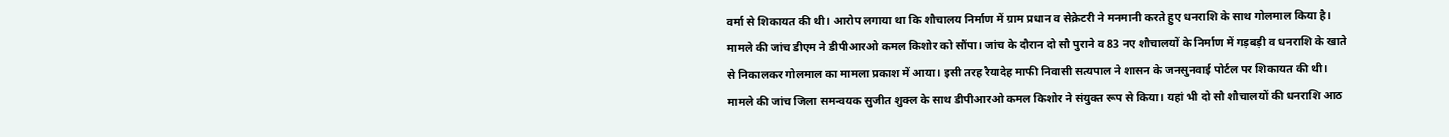वर्मा से शिकायत की थी। आरोप लगाया था कि शौचालय निर्माण में ग्राम प्रधान व सेक्रेटरी ने मनमानी करते हुए धनराशि के साथ गोलमाल किया है। मामले की जांच डीएम ने डीपीआरओ कमल किशोर को सौंपा। जांच के दौरान दो सौ पुराने व 83 नए शौचालयों के निर्माण में गड़बड़ी व धनराशि के खाते से निकालकर गोलमाल का मामला प्रकाश में आया। इसी तरह रैयादेह माफी निवासी सत्यपाल ने शासन के जनसुनवाई पोर्टल पर शिकायत की थी।
मामले की जांच जिला समन्वयक सुजीत शुक्ल के साथ डीपीआरओ कमल किशोर ने संयुक्त रूप से किया। यहां भी दो सौ शौचालयों की धनराशि आठ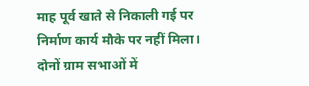माह पूर्व खाते से निकाली गई पर निर्माण कार्य मौके पर नहीं मिला। दोनों ग्राम सभाओं में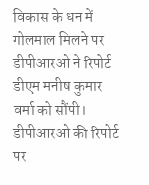विकास के धन में गोलमाल मिलने पर डीपीआरओ ने रिपोर्ट डीएम मनीष कुमार वर्मा को सौंपी। डीपीआरओ की रिपोर्ट पर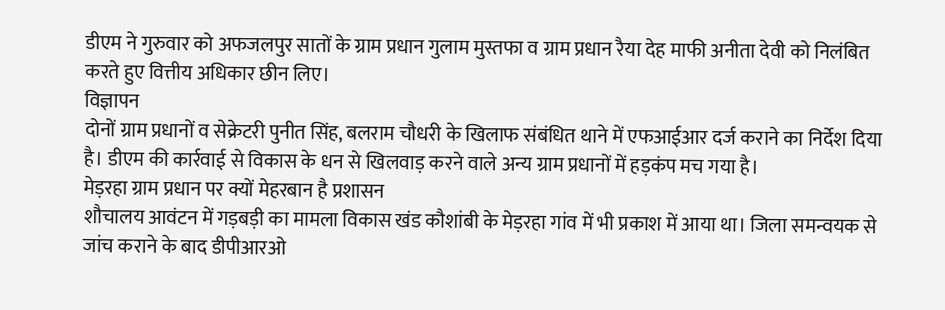डीएम ने गुरुवार को अफजलपुर सातों के ग्राम प्रधान गुलाम मुस्तफा व ग्राम प्रधान रैया देह माफी अनीता देवी को निलंबित करते हुए वित्तीय अधिकार छीन लिए।
विज्ञापन
दोनों ग्राम प्रधानों व सेक्रेटरी पुनीत सिंह, बलराम चौधरी के खिलाफ संबंधित थाने में एफआईआर दर्ज कराने का निर्देश दिया है। डीएम की कार्रवाई से विकास के धन से खिलवाड़ करने वाले अन्य ग्राम प्रधानों में हड़कंप मच गया है।
मेड़रहा ग्राम प्रधान पर क्यों मेहरबान है प्रशासन
शौचालय आवंटन में गड़बड़ी का मामला विकास खंड कौशांबी के मेड़रहा गांव में भी प्रकाश में आया था। जिला समन्वयक से जांच कराने के बाद डीपीआरओ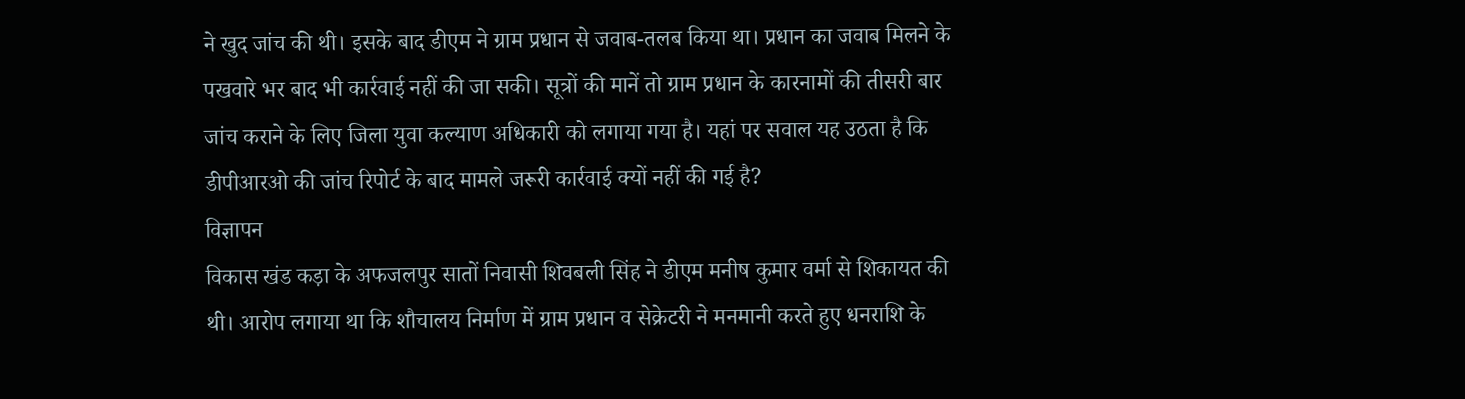ने खुद जांच की थी। इसके बाद डीएम ने ग्राम प्रधान से जवाब-तलब किया था। प्रधान का जवाब मिलने के पखवारे भर बाद भी कार्रवाई नहीं की जा सकी। सूत्रों की मानें तो ग्राम प्रधान के कारनामों की तीसरी बार जांच कराने के लिए जिला युवा कल्याण अधिकारी को लगाया गया है। यहां पर सवाल यह उठता है कि डीपीआरओ की जांच रिपोर्ट के बाद मामले जरूरी कार्रवाई क्यों नहीं की गई है?
विज्ञापन
विकास खंड कड़ा के अफजलपुर सातों निवासी शिवबली सिंह ने डीएम मनीष कुमार वर्मा से शिकायत की थी। आरोप लगाया था कि शौचालय निर्माण में ग्राम प्रधान व सेक्रेटरी ने मनमानी करते हुए धनराशि के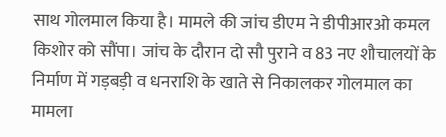साथ गोलमाल किया है। मामले की जांच डीएम ने डीपीआरओ कमल किशोर को सौंपा। जांच के दौरान दो सौ पुराने व 83 नए शौचालयों के निर्माण में गड़बड़ी व धनराशि के खाते से निकालकर गोलमाल का मामला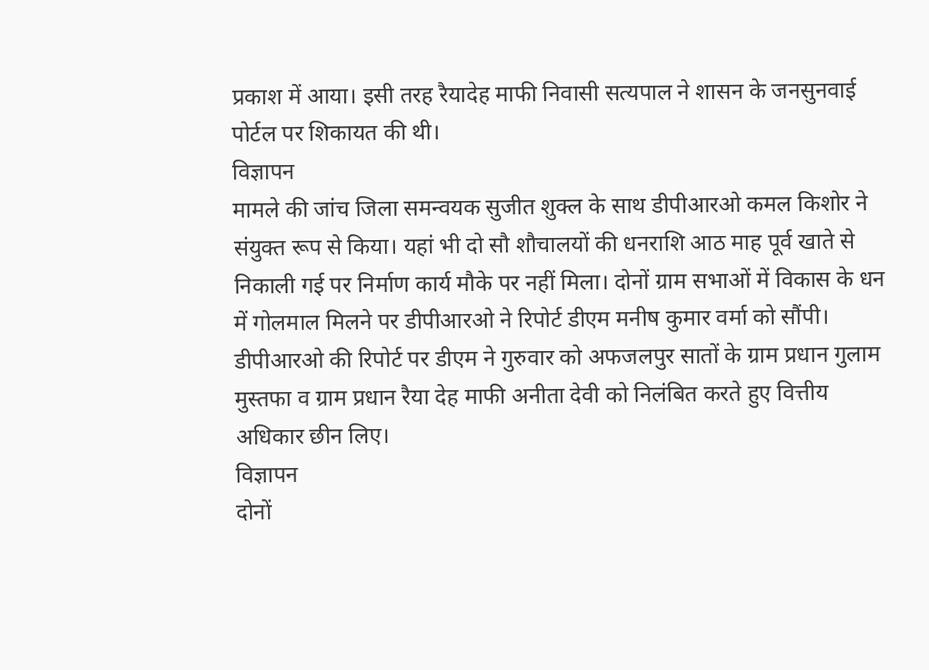प्रकाश में आया। इसी तरह रैयादेह माफी निवासी सत्यपाल ने शासन के जनसुनवाई पोर्टल पर शिकायत की थी।
विज्ञापन
मामले की जांच जिला समन्वयक सुजीत शुक्ल के साथ डीपीआरओ कमल किशोर ने संयुक्त रूप से किया। यहां भी दो सौ शौचालयों की धनराशि आठ माह पूर्व खाते से निकाली गई पर निर्माण कार्य मौके पर नहीं मिला। दोनों ग्राम सभाओं में विकास के धन में गोलमाल मिलने पर डीपीआरओ ने रिपोर्ट डीएम मनीष कुमार वर्मा को सौंपी। डीपीआरओ की रिपोर्ट पर डीएम ने गुरुवार को अफजलपुर सातों के ग्राम प्रधान गुलाम मुस्तफा व ग्राम प्रधान रैया देह माफी अनीता देवी को निलंबित करते हुए वित्तीय अधिकार छीन लिए।
विज्ञापन
दोनों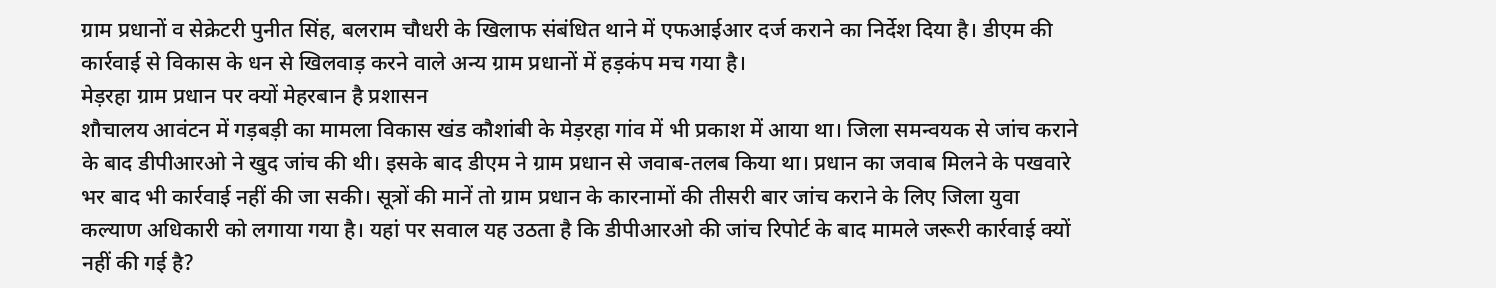ग्राम प्रधानों व सेक्रेटरी पुनीत सिंह, बलराम चौधरी के खिलाफ संबंधित थाने में एफआईआर दर्ज कराने का निर्देश दिया है। डीएम की कार्रवाई से विकास के धन से खिलवाड़ करने वाले अन्य ग्राम प्रधानों में हड़कंप मच गया है।
मेड़रहा ग्राम प्रधान पर क्यों मेहरबान है प्रशासन
शौचालय आवंटन में गड़बड़ी का मामला विकास खंड कौशांबी के मेड़रहा गांव में भी प्रकाश में आया था। जिला समन्वयक से जांच कराने के बाद डीपीआरओ ने खुद जांच की थी। इसके बाद डीएम ने ग्राम प्रधान से जवाब-तलब किया था। प्रधान का जवाब मिलने के पखवारे भर बाद भी कार्रवाई नहीं की जा सकी। सूत्रों की मानें तो ग्राम प्रधान के कारनामों की तीसरी बार जांच कराने के लिए जिला युवा कल्याण अधिकारी को लगाया गया है। यहां पर सवाल यह उठता है कि डीपीआरओ की जांच रिपोर्ट के बाद मामले जरूरी कार्रवाई क्यों नहीं की गई है?